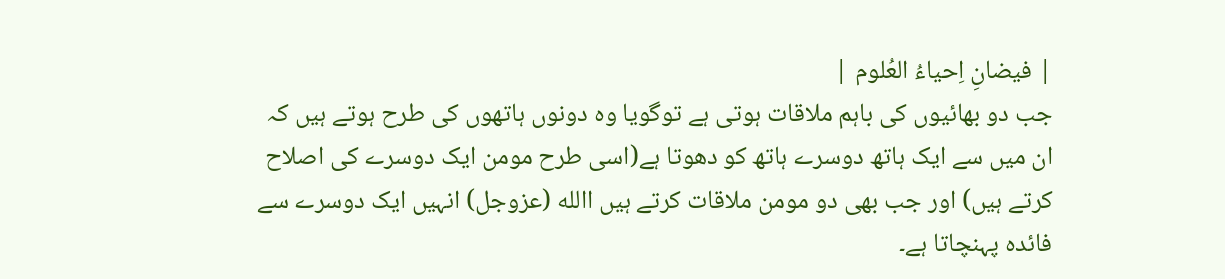| فیضانِ اِحیاءُ العُلوم |
جب دو بھائیوں کی باہم ملاقات ہوتی ہے توگویا وہ دونوں ہاتھوں کی طرح ہوتے ہیں کہ ان میں سے ایک ہاتھ دوسرے ہاتھ کو دھوتا ہے(اسی طرح مومن ایک دوسرے کی اصلاح کرتے ہیں) اور جب بھی دو مومن ملاقات کرتے ہیں االله (عزوجل) انہیں ایک دوسرے سے فائدہ پہنچاتا ہے۔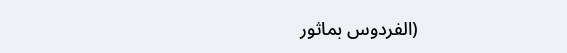(الفردوس بماثور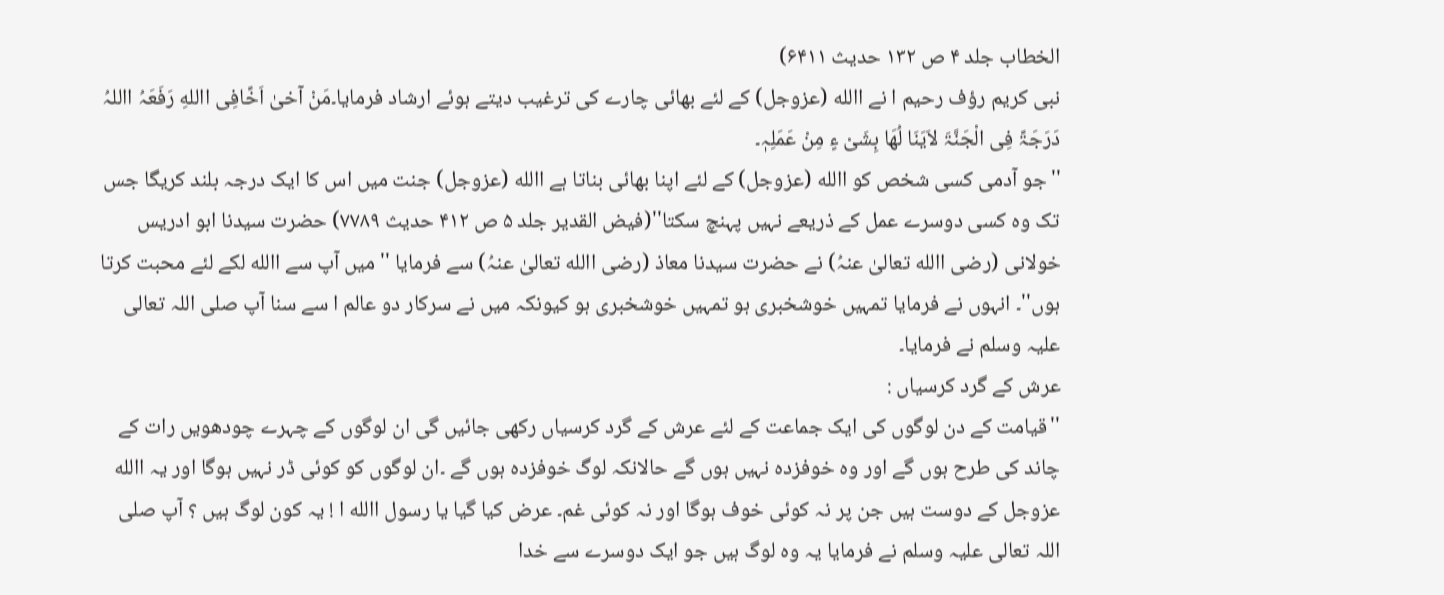الخطاب جلد ۴ ص ۱۳۲ حدیث ۶۴۱۱)
نبی کریم رؤف رحیم ا نے االله (عزوجل) کے لئے بھائی چارے کی ترغیب دیتے ہوئے ارشاد فرمایا۔مَنْ آخیٰ اَخًافِی االلهِ رَفَعَہُ االلہُ دَرَجَۃً فِی الْجَنَّۃَ لاَیَنَا لُھَا بِشَیْ ءٍ مِنْ عَمَلِہٖ۔
''جو آدمی کسی شخص کو االله (عزوجل) کے لئے اپنا بھائی بناتا ہے االله (عزوجل) جنت میں اس کا ایک درجہ بلند کریگا جس تک وہ کسی دوسرے عمل کے ذریعے نہیں پہنچ سکتا''(فیض القدیر جلد ۵ ص ۴۱۲ حدیث ۷۷۸۹) حضرت سیدنا ابو ادریس خولانی (رضی االله تعالیٰ عنہُ) نے حضرت سیدنا معاذ (رضی االله تعالیٰ عنہُ) سے فرمایا '' میں آپ سے االله لکے لئے محبت کرتا ہوں''۔ انہوں نے فرمایا تمہیں خوشخبری ہو تمہیں خوشخبری ہو کیونکہ میں نے سرکار دو عالم ا سے سنا آپ صلی اللہ تعالی علیہ وسلم نے فرمایا۔
عرش کے گرد کرسیاں :
''قیامت کے دن لوگوں کی ایک جماعت کے لئے عرش کے گرد کرسیاں رکھی جائیں گی ان لوگوں کے چہرے چودھویں رات کے چاند کی طرح ہوں گے اور وہ خوفزدہ نہیں ہوں گے حالانکہ لوگ خوفزدہ ہوں گے ۔ان لوگوں کو کوئی ڈر نہیں ہوگا اور یہ االله عزوجل کے دوست ہیں جن پر نہ کوئی خوف ہوگا اور نہ کوئی غم۔ عرض کیا گیا یا رسول االله ا ! یہ کون لوگ ہیں ؟ آپ صلی اللہ تعالی علیہ وسلم نے فرمایا یہ وہ لوگ ہیں جو ایک دوسرے سے خدا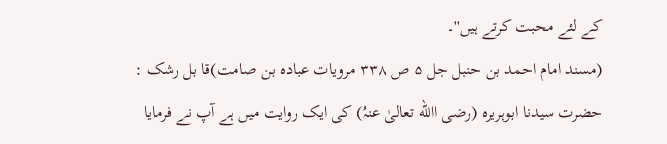کے لئے محبت کرتے ہیں''۔
(مسند امام احمد بن حنبل جل ۵ ص ۳۳۸ مرویات عبادہ بن صامت)قا بل رشک :
حضرت سیدنا ابوہریرہ (رضی االله تعالیٰ عنہُ) کی ایک روایت میں ہے آپ نے فرمایا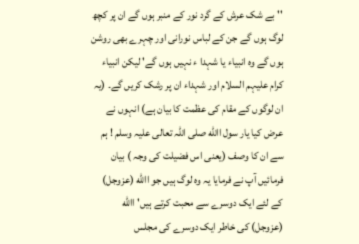''بے شک عرش کے گرد نور کے منبر ہوں گے ان پر کچھ لوگ ہوں گے جن کے لباس نورانی اور چہرے بھی روشن ہوں گے وہ انبیاء یا شہدا ء نہیں ہوں گے' لیکن انبیاء کرام علیہم السلام اور شہداء ان پر رشک کریں گے۔ (یہ ان لوگوں کے مقام کی عظمت کا بیان ہے) انہوں نے عرض کیا یار سول االله صلی اللہ تعالی علیہ وسلم ! ہم سے ان کا وصف (یعنی اس فضیلت کی وجہ ) بیان فرمائیں آپ نے فرمایا یہ وہ لوگ ہیں جو االله (عزوجل) کے لئے ایک دوسرے سے محبت کرتے ہیں' االله (عزوجل) کی خاطر ایک دوسرے کی مجلس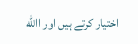اختیار کرتے ہیں اور االله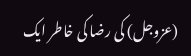(عزوجل) کی رضا کی خاطر ایک